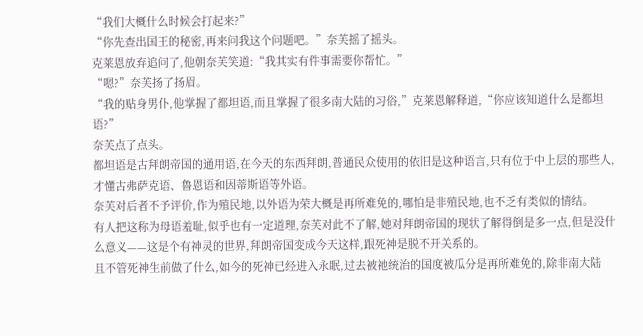“我们大概什么时候会打起来?”
“你先查出国王的秘密,再来问我这个问题吧。”奈芙摇了摇头。
克莱恩放弃追问了,他朝奈芙笑道:“我其实有件事需要你帮忙。”
“嗯?”奈芙扬了扬眉。
“我的贴身男仆,他掌握了都坦语,而且掌握了很多南大陆的习俗,”克莱恩解释道,“你应该知道什么是都坦语?”
奈芙点了点头。
都坦语是古拜朗帝国的通用语,在今天的东西拜朗,普通民众使用的依旧是这种语言,只有位于中上层的那些人,才懂古弗萨克语、鲁恩语和因蒂斯语等外语。
奈芙对后者不予评价,作为殖民地,以外语为荣大概是再所难免的,哪怕是非殖民地,也不乏有类似的情结。
有人把这称为母语羞耻,似乎也有一定道理,奈芙对此不了解,她对拜朗帝国的现状了解得倒是多一点,但是没什么意义——这是个有神灵的世界,拜朗帝国变成今天这样,跟死神是脱不开关系的。
且不管死神生前做了什么,如今的死神已经进入永眠,过去被祂统治的国度被瓜分是再所难免的,除非南大陆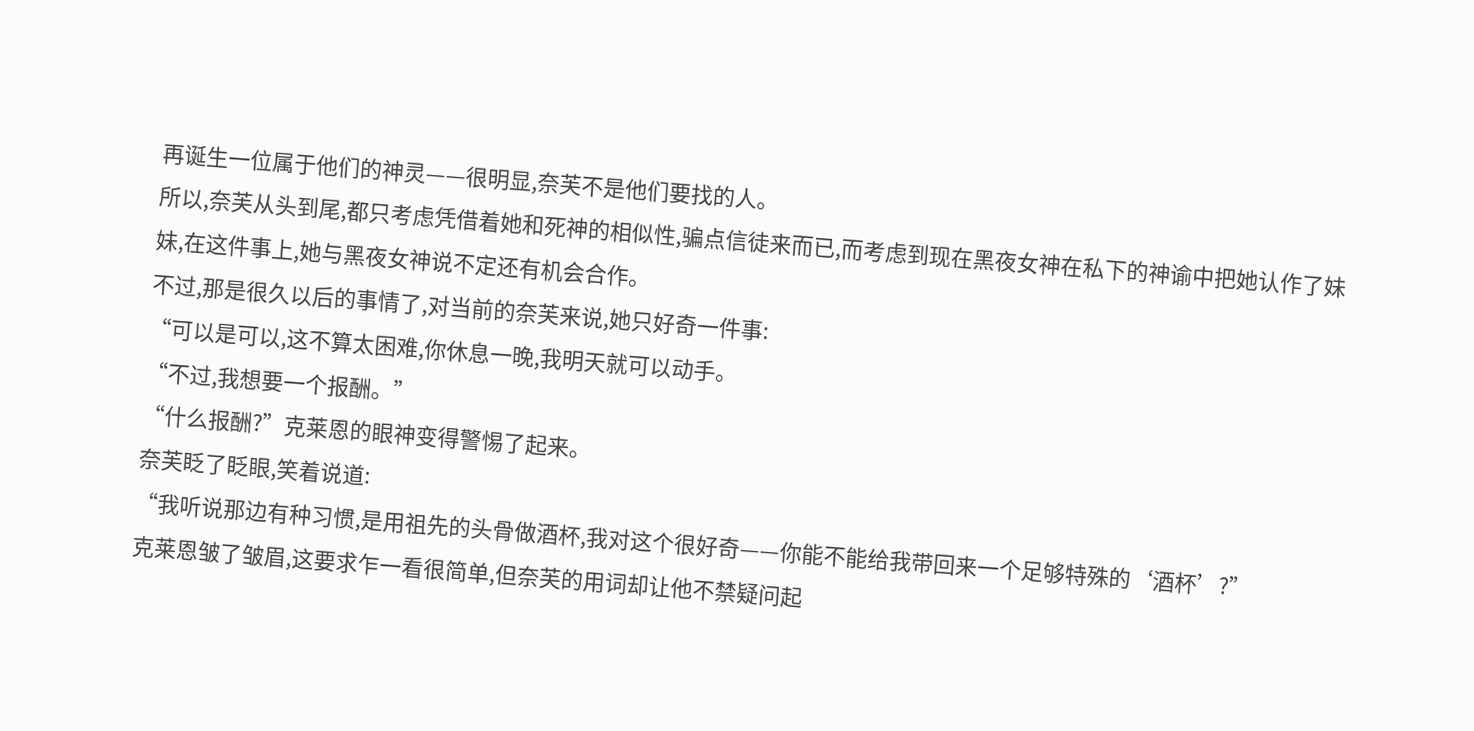再诞生一位属于他们的神灵——很明显,奈芙不是他们要找的人。
所以,奈芙从头到尾,都只考虑凭借着她和死神的相似性,骗点信徒来而已,而考虑到现在黑夜女神在私下的神谕中把她认作了妹妹,在这件事上,她与黑夜女神说不定还有机会合作。
不过,那是很久以后的事情了,对当前的奈芙来说,她只好奇一件事:
“可以是可以,这不算太困难,你休息一晚,我明天就可以动手。
“不过,我想要一个报酬。”
“什么报酬?”克莱恩的眼神变得警惕了起来。
奈芙眨了眨眼,笑着说道:
“我听说那边有种习惯,是用祖先的头骨做酒杯,我对这个很好奇——你能不能给我带回来一个足够特殊的‘酒杯’?”
克莱恩皱了皱眉,这要求乍一看很简单,但奈芙的用词却让他不禁疑问起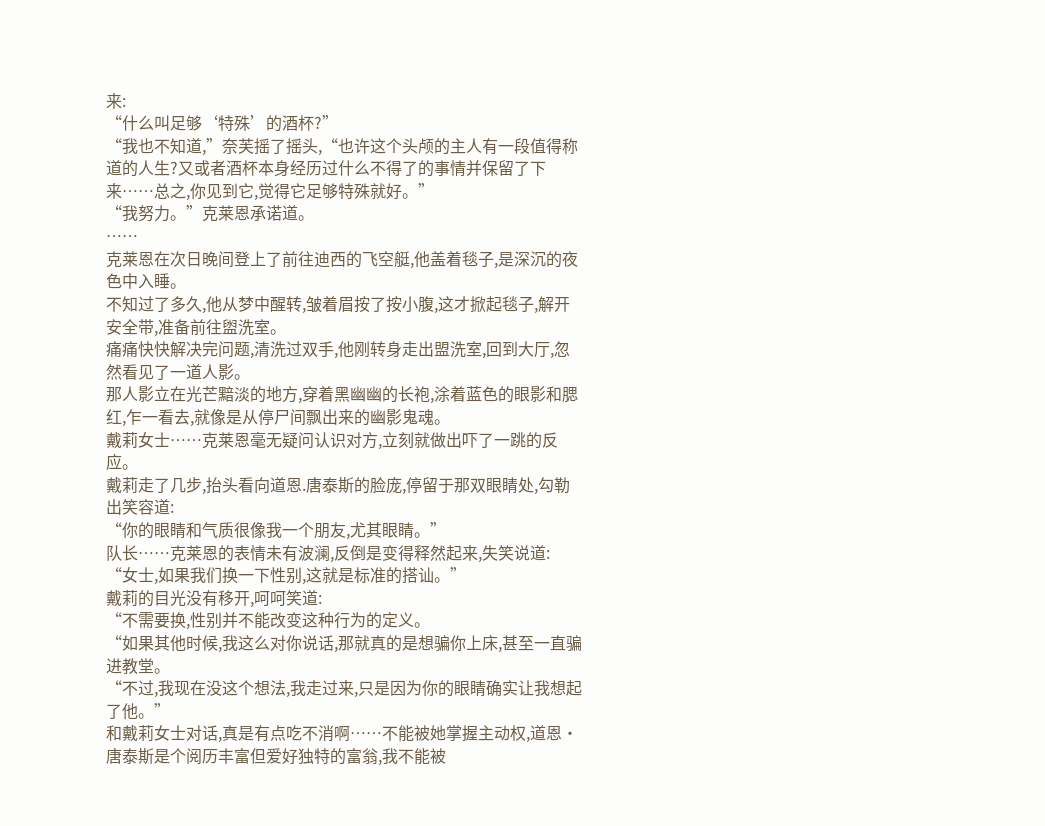来:
“什么叫足够‘特殊’的酒杯?”
“我也不知道,”奈芙摇了摇头,“也许这个头颅的主人有一段值得称道的人生?又或者酒杯本身经历过什么不得了的事情并保留了下来……总之,你见到它,觉得它足够特殊就好。”
“我努力。”克莱恩承诺道。
……
克莱恩在次日晚间登上了前往迪西的飞空艇,他盖着毯子,是深沉的夜色中入睡。
不知过了多久,他从梦中醒转,皱着眉按了按小腹,这才掀起毯子,解开安全带,准备前往盥洗室。
痛痛快快解决完问题,清洗过双手,他刚转身走出盟洗室,回到大厅,忽然看见了一道人影。
那人影立在光芒黯淡的地方,穿着黑幽幽的长袍,涂着蓝色的眼影和腮红,乍一看去,就像是从停尸间飘出来的幽影鬼魂。
戴莉女士……克莱恩毫无疑问认识对方,立刻就做出吓了一跳的反应。
戴莉走了几步,抬头看向道恩.唐泰斯的脸庞,停留于那双眼睛处,勾勒出笑容道:
“你的眼睛和气质很像我一个朋友,尤其眼睛。”
队长……克莱恩的表情未有波澜,反倒是变得释然起来,失笑说道:
“女士,如果我们换一下性别,这就是标准的搭讪。”
戴莉的目光没有移开,呵呵笑道:
“不需要换,性别并不能改变这种行为的定义。
“如果其他时候,我这么对你说话,那就真的是想骗你上床,甚至一直骗进教堂。
“不过,我现在没这个想法,我走过来,只是因为你的眼睛确实让我想起了他。”
和戴莉女士对话,真是有点吃不消啊……不能被她掌握主动权,道恩·唐泰斯是个阅历丰富但爱好独特的富翁,我不能被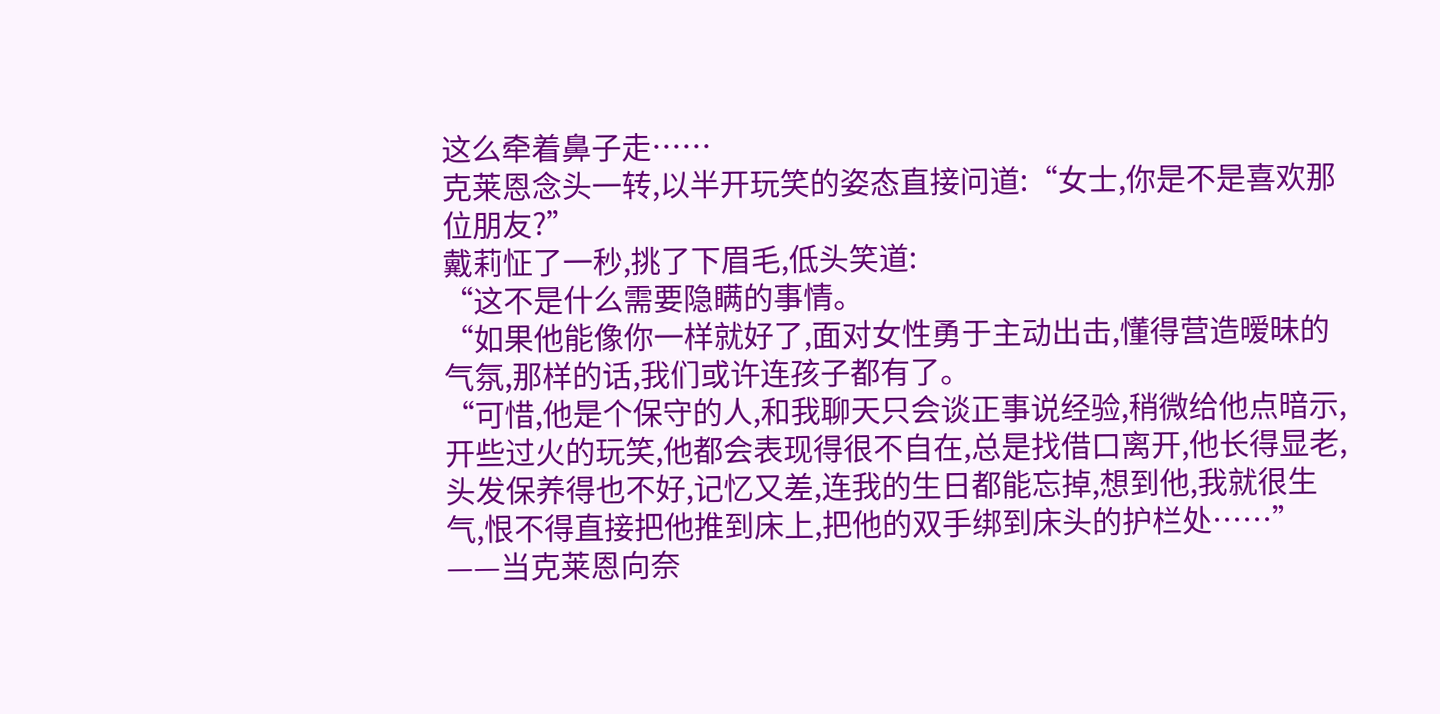这么牵着鼻子走……
克莱恩念头一转,以半开玩笑的姿态直接问道:“女士,你是不是喜欢那位朋友?”
戴莉怔了一秒,挑了下眉毛,低头笑道:
“这不是什么需要隐瞒的事情。
“如果他能像你一样就好了,面对女性勇于主动出击,懂得营造暧昧的气氛,那样的话,我们或许连孩子都有了。
“可惜,他是个保守的人,和我聊天只会谈正事说经验,稍微给他点暗示,开些过火的玩笑,他都会表现得很不自在,总是找借口离开,他长得显老,头发保养得也不好,记忆又差,连我的生日都能忘掉,想到他,我就很生气,恨不得直接把他推到床上,把他的双手绑到床头的护栏处……”
——当克莱恩向奈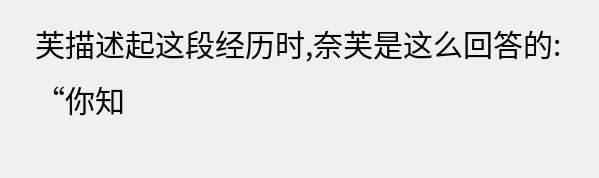芙描述起这段经历时,奈芙是这么回答的:
“你知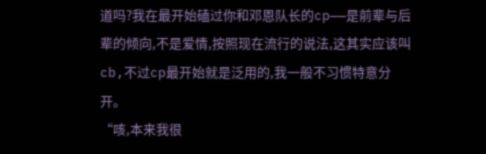道吗?我在最开始磕过你和邓恩队长的cp——是前辈与后辈的倾向,不是爱情,按照现在流行的说法,这其实应该叫cb,不过cp最开始就是泛用的,我一般不习惯特意分开。
“咳,本来我很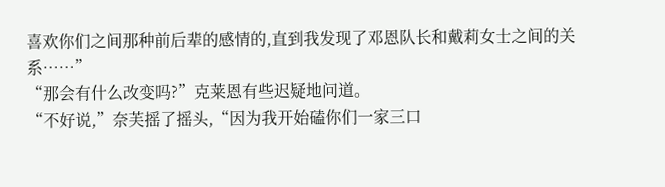喜欢你们之间那种前后辈的感情的,直到我发现了邓恩队长和戴莉女士之间的关系……”
“那会有什么改变吗?”克莱恩有些迟疑地问道。
“不好说,”奈芙摇了摇头,“因为我开始磕你们一家三口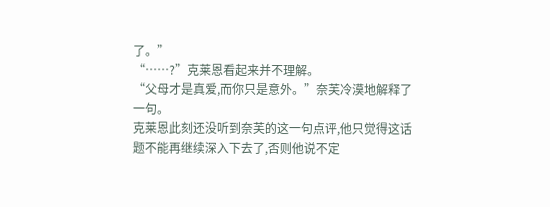了。”
“……?”克莱恩看起来并不理解。
“父母才是真爱,而你只是意外。”奈芙冷漠地解释了一句。
克莱恩此刻还没听到奈芙的这一句点评,他只觉得这话题不能再继续深入下去了,否则他说不定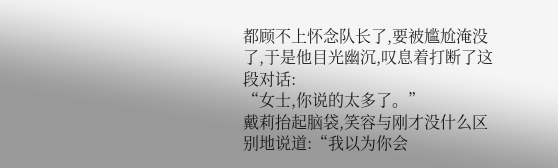都顾不上怀念队长了,要被尴尬淹没了,于是他目光幽沉,叹息着打断了这段对话:
“女士,你说的太多了。”
戴莉抬起脑袋,笑容与刚才没什么区别地说道:“我以为你会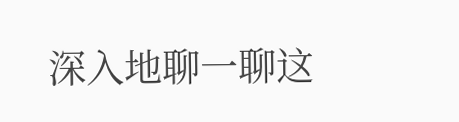深入地聊一聊这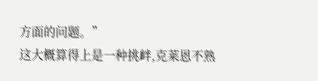方面的问题。”
这大概算得上是一种挑衅,克莱恩不熟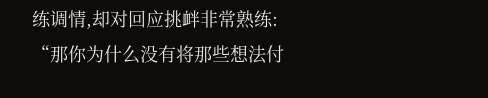练调情,却对回应挑衅非常熟练:
“那你为什么没有将那些想法付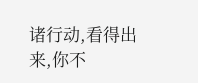诸行动,看得出来,你不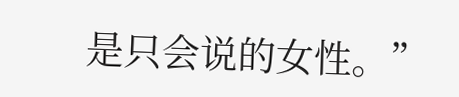是只会说的女性。”